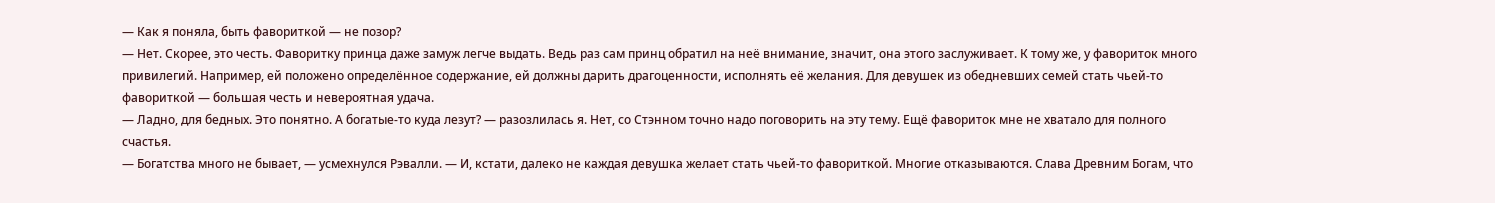— Как я поняла, быть фавориткой — не позор?
— Нет. Скорее, это честь. Фаворитку принца даже замуж легче выдать. Ведь раз сам принц обратил на неё внимание, значит, она этого заслуживает. К тому же, у фавориток много привилегий. Например, ей положено определённое содержание, ей должны дарить драгоценности, исполнять её желания. Для девушек из обедневших семей стать чьей-то фавориткой — большая честь и невероятная удача.
— Ладно, для бедных. Это понятно. А богатые-то куда лезут? — разозлилась я. Нет, со Стэнном точно надо поговорить на эту тему. Ещё фавориток мне не хватало для полного счастья.
— Богатства много не бывает, — усмехнулся Рэвалли. — И, кстати, далеко не каждая девушка желает стать чьей-то фавориткой. Многие отказываются. Слава Древним Богам, что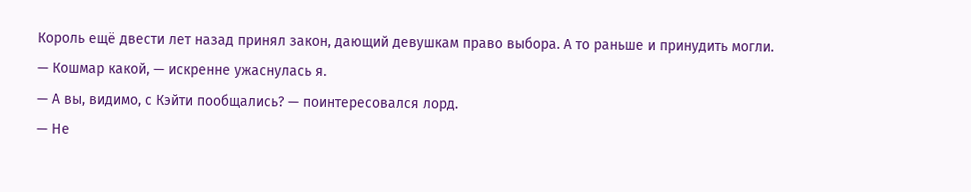Король ещё двести лет назад принял закон, дающий девушкам право выбора. А то раньше и принудить могли.
— Кошмар какой, — искренне ужаснулась я.
— А вы, видимо, с Кэйти пообщались? — поинтересовался лорд.
— Не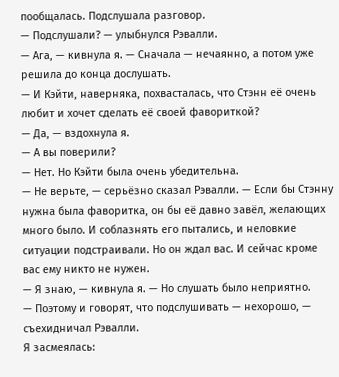пообщалась. Подслушала разговор.
— Подслушали? — улыбнулся Рэвалли.
— Ага, — кивнула я. — Сначала — нечаянно, а потом уже решила до конца дослушать.
— И Кэйти, наверняка, похвасталась, что Стэнн её очень любит и хочет сделать её своей фавориткой?
— Да, — вздохнула я.
— А вы поверили?
— Нет. Но Кэйти была очень убедительна.
— Не верьте, — серьёзно сказал Рэвалли. — Если бы Стэнну нужна была фаворитка, он бы её давно завёл, желающих много было. И соблазнять его пытались, и неловкие ситуации подстраивали. Но он ждал вас. И сейчас кроме вас ему никто не нужен.
— Я знаю, — кивнула я. — Но слушать было неприятно.
— Поэтому и говорят, что подслушивать — нехорошо, — съехидничал Рэвалли.
Я засмеялась: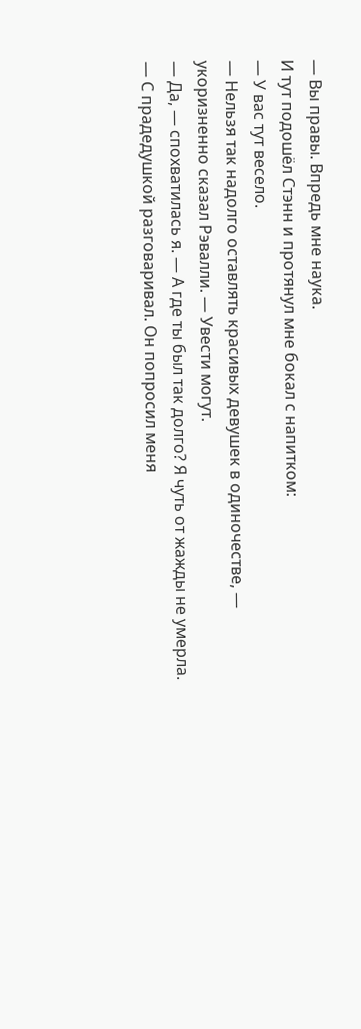— Вы правы. Впредь мне наука.
И тут подошёл Стэнн и протянул мне бокал с напитком:
— У вас тут весело.
— Нельзя так надолго оставлять красивых девушек в одиночестве, — укоризненно сказал Рэвалли. — Увести могут.
— Да, — спохватилась я. — А где ты был так долго? Я чуть от жажды не умерла.
— С прадедушкой разговаривал. Он попросил меня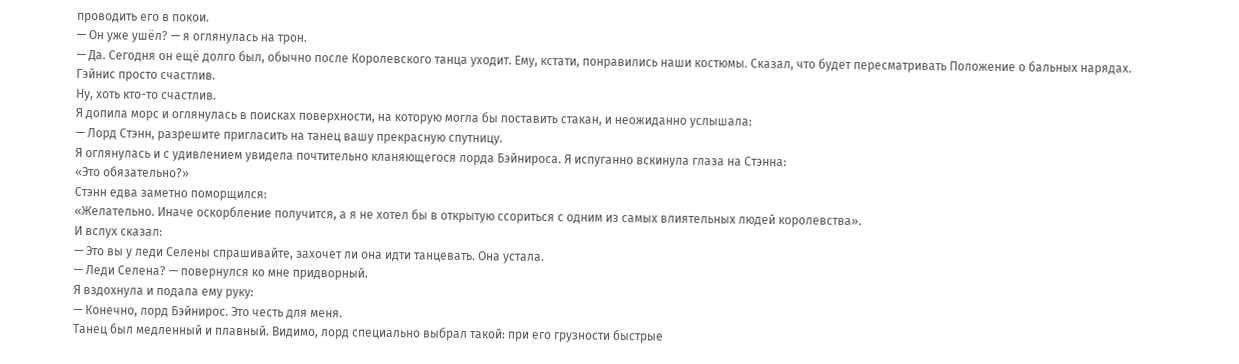проводить его в покои.
— Он уже ушёл? — я оглянулась на трон.
— Да. Сегодня он ещё долго был, обычно после Королевского танца уходит. Ему, кстати, понравились наши костюмы. Сказал, что будет пересматривать Положение о бальных нарядах. Гэйнис просто счастлив.
Ну, хоть кто-то счастлив.
Я допила морс и оглянулась в поисках поверхности, на которую могла бы поставить стакан, и неожиданно услышала:
— Лорд Стэнн, разрешите пригласить на танец вашу прекрасную спутницу.
Я оглянулась и с удивлением увидела почтительно кланяющегося лорда Бэйнироса. Я испуганно вскинула глаза на Стэнна:
«Это обязательно?»
Стэнн едва заметно поморщился:
«Желательно. Иначе оскорбление получится, а я не хотел бы в открытую ссориться с одним из самых влиятельных людей королевства».
И вслух сказал:
— Это вы у леди Селены спрашивайте, захочет ли она идти танцевать. Она устала.
— Леди Селена? — повернулся ко мне придворный.
Я вздохнула и подала ему руку:
— Конечно, лорд Бэйнирос. Это честь для меня.
Танец был медленный и плавный. Видимо, лорд специально выбрал такой: при его грузности быстрые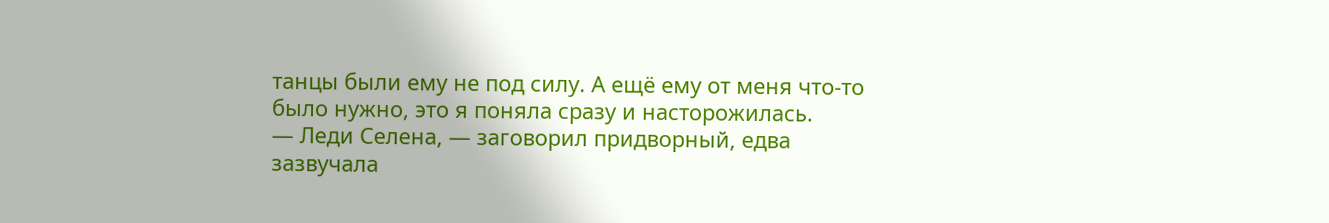танцы были ему не под силу. А ещё ему от меня что-то было нужно, это я поняла сразу и насторожилась.
— Леди Селена, — заговорил придворный, едва зазвучала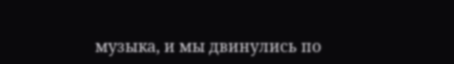музыка, и мы двинулись по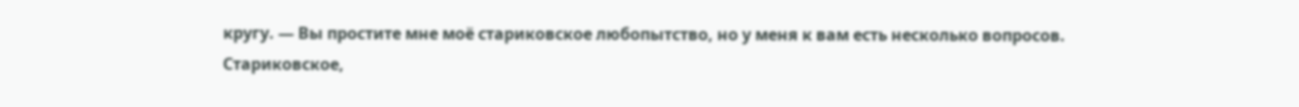кругу. — Вы простите мне моё стариковское любопытство, но у меня к вам есть несколько вопросов.
Стариковское,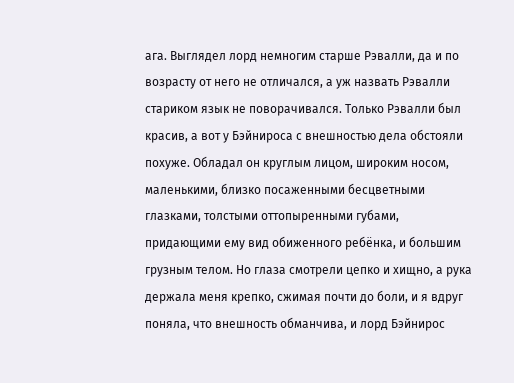ага. Выглядел лорд немногим старше Рэвалли, да и по возрасту от него не отличался, а уж назвать Рэвалли стариком язык не поворачивался. Только Рэвалли был красив, а вот у Бэйнироса с внешностью дела обстояли похуже. Обладал он круглым лицом, широким носом, маленькими, близко посаженными бесцветными глазками, толстыми оттопыренными губами, придающими ему вид обиженного ребёнка, и большим грузным телом. Но глаза смотрели цепко и хищно, а рука держала меня крепко, сжимая почти до боли, и я вдруг поняла, что внешность обманчива, и лорд Бэйнирос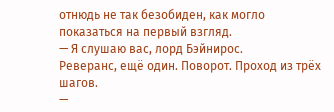отнюдь не так безобиден, как могло показаться на первый взгляд.
— Я слушаю вас, лорд Бэйнирос.
Реверанс, ещё один. Поворот. Проход из трёх шагов.
—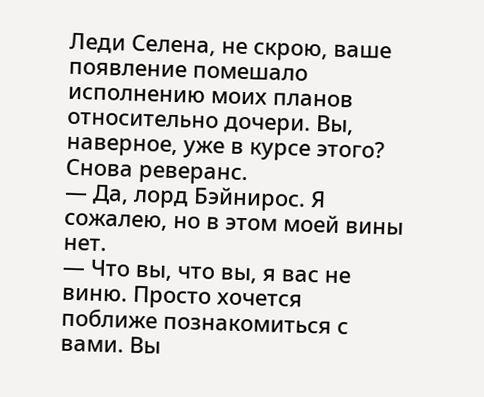Леди Селена, не скрою, ваше появление помешало исполнению моих планов относительно дочери. Вы, наверное, уже в курсе этого?
Снова реверанс.
— Да, лорд Бэйнирос. Я сожалею, но в этом моей вины нет.
— Что вы, что вы, я вас не виню. Просто хочется поближе познакомиться с вами. Вы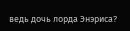ведь дочь лорда Энэриса?